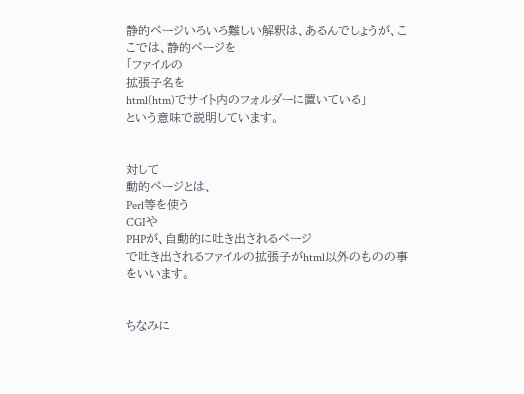静的ページいろいろ難しい解釈は、あるんでしょうが、ここでは、静的ページを
「ファイルの
拡張子名を
html(htm)でサイト内のフォルダーに置いている」
という意味で説明しています。


対して
動的ページとは、
Perl等を使う
CGIや
PHPが、自動的に吐き出されるページ
で吐き出されるファイルの拡張子がhtml以外のものの事をいいます。


ちなみに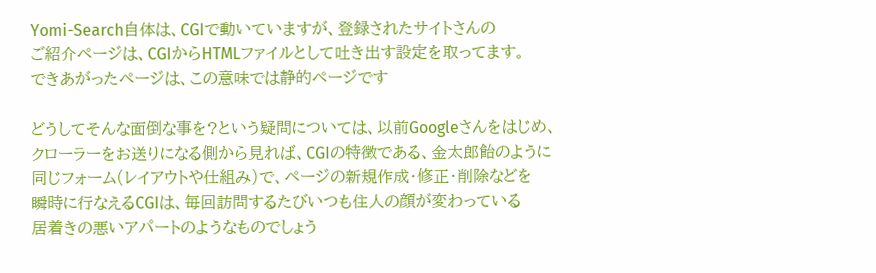Yomi-Search自体は、CGIで動いていますが、登録されたサイトさんの
ご紹介ページは、CGIからHTMLファイルとして吐き出す設定を取ってます。
できあがったページは、この意味では静的ページです

どうしてそんな面倒な事を?という疑問については、以前Googleさんをはじめ、
クローラーをお送りになる側から見れば、CGIの特徴である、金太郎飴のように
同じフォーム(レイアウトや仕組み)で、ページの新規作成・修正・削除などを
瞬時に行なえるCGIは、毎回訪問するたびいつも住人の顔が変わっている
居着きの悪いアパートのようなものでしょう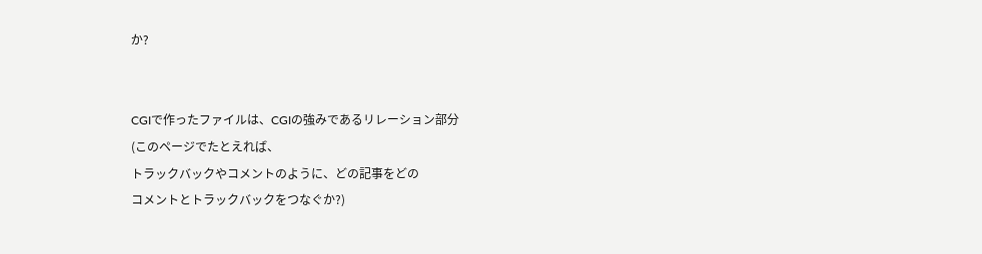か?


CGIで作ったファイルは、CGIの強みであるリレーション部分
(このページでたとえれば、
トラックバックやコメントのように、どの記事をどの
コメントとトラックバックをつなぐか?)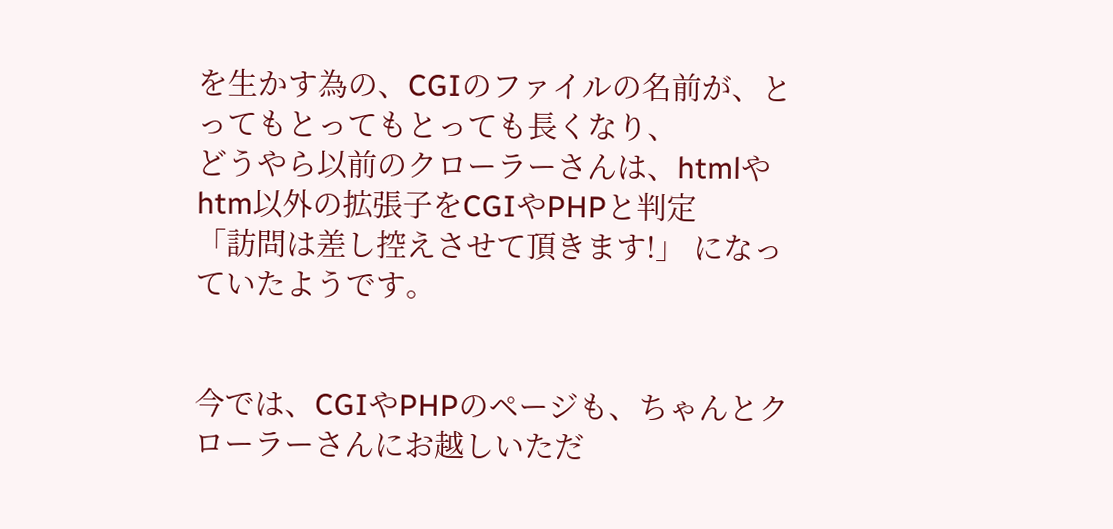を生かす為の、CGIのファイルの名前が、とってもとってもとっても長くなり、
どうやら以前のクローラーさんは、htmlやhtm以外の拡張子をCGIやPHPと判定
「訪問は差し控えさせて頂きます!」 になっていたようです。


今では、CGIやPHPのページも、ちゃんとクローラーさんにお越しいただ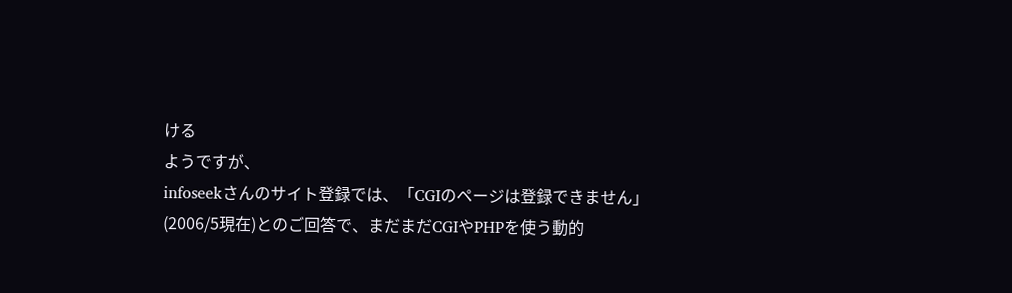ける
ようですが、
infoseekさんのサイト登録では、「CGIのページは登録できません」
(2006/5現在)とのご回答で、まだまだCGIやPHPを使う動的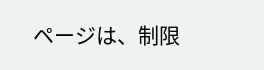ページは、制限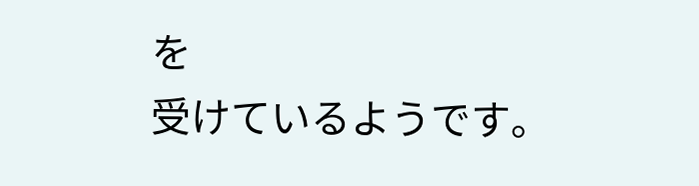を
受けているようです。